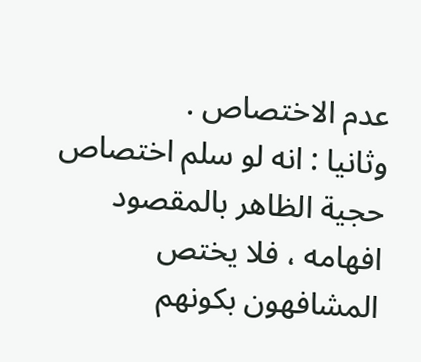عدم الاختصاص .
وثانيا : انه لو سلم اختصاص حجية الظاهر بالمقصود افهامه ، فلا يختص
المشافهون بكونهم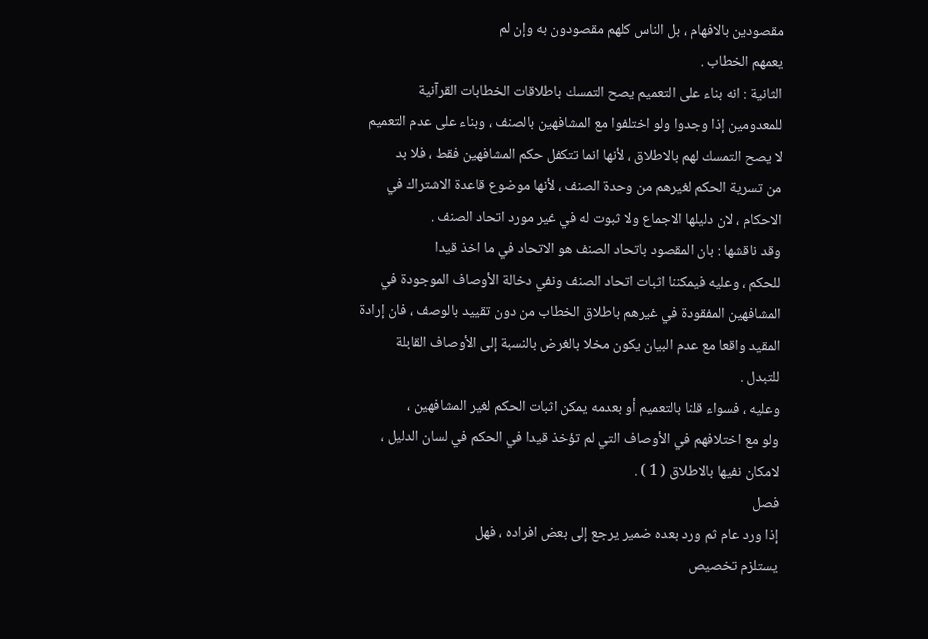مقصودين بالافهام ، بل الناس كلهم مقصودون به وإن لم
يعمهم الخطاب .
الثانية : انه بناء على التعميم يصح التمسك باطلاقات الخطابات القرآنية
للمعدومين إذا وجدوا ولو اختلفوا مع المشافهين بالصنف ، وبناء على عدم التعميم
لا يصح التمسك لهم بالاطلاق ، لأنها انما تتكفل حكم المشافهين فقط ، فلا بد
من تسرية الحكم لغيرهم من وحدة الصنف ، لأنها موضوع قاعدة الاشتراك في
الاحكام ، لان دليلها الاجماع ولا ثبوت له في غير مورد اتحاد الصنف .
وقد ناقشها : بان المقصود باتحاد الصنف هو الاتحاد في ما اخذ قيدا
للحكم ، وعليه فيمكننا اثبات اتحاد الصنف ونفي دخالة الأوصاف الموجودة في
المشافهين المفقودة في غيرهم باطلاق الخطاب من دون تقييد بالوصف ، فان إرادة
المقيد واقعا مع عدم البيان يكون مخلا بالغرض بالنسبة إلى الأوصاف القابلة
للتبدل .
وعليه ، فسواء قلنا بالتعميم أو بعدمه يمكن اثبات الحكم لغير المشافهين ،
ولو مع اختلافهم في الأوصاف التي لم تؤخذ قيدا في الحكم في لسان الدليل ،
لامكان نفيها بالاطلاق ( 1 ) .
فصل
إذا ورد عام ثم ورد بعده ضمير يرجع إلى بعض افراده ، فهل
يستلزم تخصيص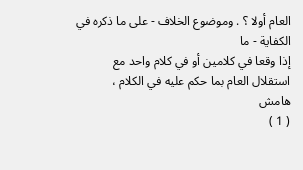العام أولا ؟ . وموضوع الخلاف - على ما ذكره في الكفاية - ما
إذا وقعا في كلامين أو في كلام واحد مع استقلال العام بما حكم عليه في الكلام ،
هامش
( 1 )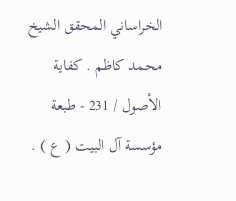الخراساني المحقق الشيخ محمد كاظم . كفاية الأصول / 231 - طبعة مؤسسة آل البيت ( ع ) .